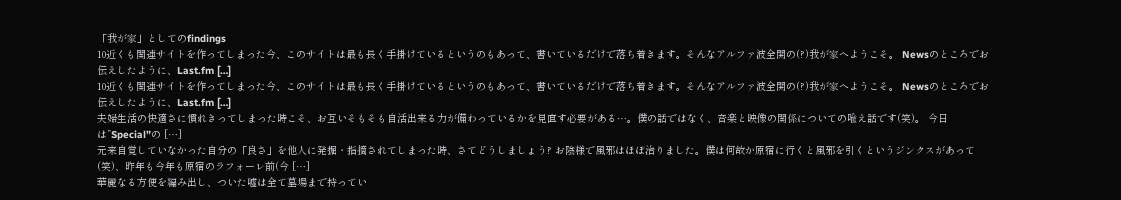「我が家」としてのfindings
10近くも関連サイトを作ってしまった今、このサイトは最も長く手掛けているというのもあって、書いているだけで落ち着きます。そんなアルファ波全開の(?)我が家へようこそ。 Newsのところでお伝えしたように、Last.fm […]
10近くも関連サイトを作ってしまった今、このサイトは最も長く手掛けているというのもあって、書いているだけで落ち着きます。そんなアルファ波全開の(?)我が家へようこそ。 Newsのところでお伝えしたように、Last.fm […]
夫婦生活の快適さに慣れきってしまった時こそ、お互いそもそも自活出来る力が備わっているかを見直す必要がある…。僕の話ではなく、音楽と映像の関係についての喩え話です(笑)。 今日は”Special”の […]
元来自覚していなかった自分の「良さ」を他人に発掘・指摘されてしまった時、さてどうしましょう? お陰様で風邪はほぼ治りました。僕は何故か原宿に行くと風邪を引くというジンクスがあって(笑)、昨年も今年も原宿のラフォーレ前(今 […]
華麗なる方便を編み出し、ついた嘘は全て墓場まで持ってい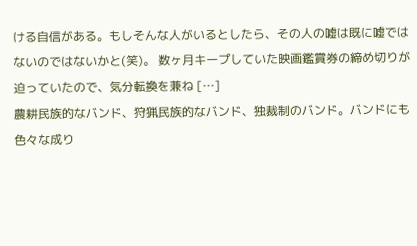ける自信がある。もしそんな人がいるとしたら、その人の嘘は既に嘘ではないのではないかと(笑)。 数ヶ月キープしていた映画鑑賞券の締め切りが迫っていたので、気分転換を兼ね […]
農耕民族的なバンド、狩猟民族的なバンド、独裁制のバンド。バンドにも色々な成り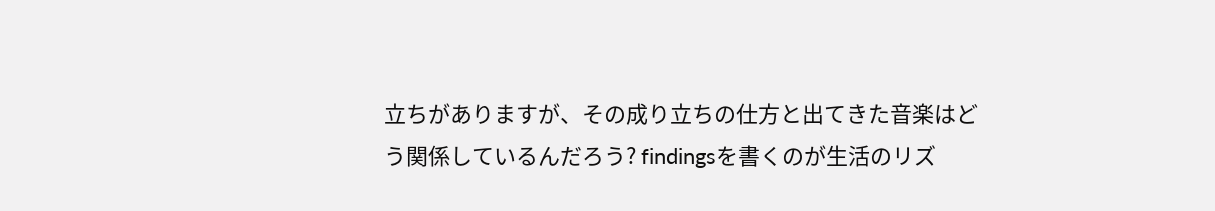立ちがありますが、その成り立ちの仕方と出てきた音楽はどう関係しているんだろう? findingsを書くのが生活のリズ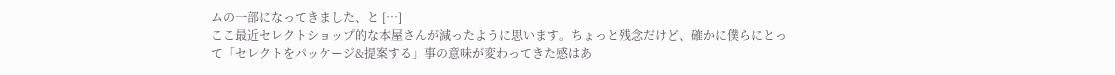ムの一部になってきました、と […]
ここ最近セレクトショップ的な本屋さんが減ったように思います。ちょっと残念だけど、確かに僕らにとって「セレクトをパッケージ&提案する」事の意味が変わってきた感はあ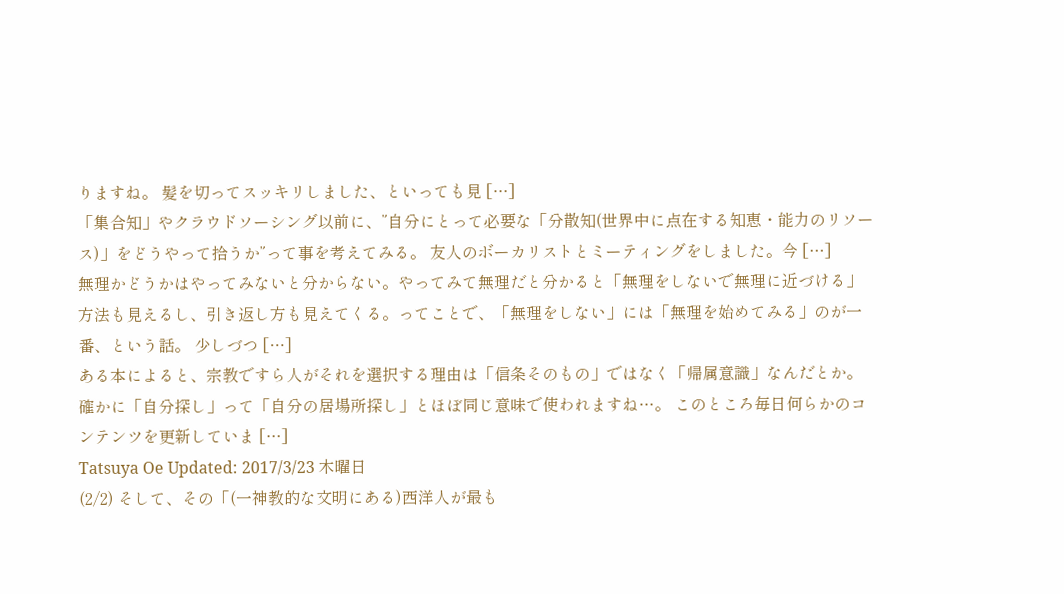りますね。 髪を切ってスッキリしました、といっても見 […]
「集合知」やクラウドソーシング以前に、”自分にとって必要な「分散知(世界中に点在する知恵・能力のリソース)」をどうやって拾うか”って事を考えてみる。 友人のボーカリストとミーティングをしました。今 […]
無理かどうかはやってみないと分からない。やってみて無理だと分かると「無理をしないで無理に近づける」方法も見えるし、引き返し方も見えてくる。ってことで、「無理をしない」には「無理を始めてみる」のが一番、という話。 少しづつ […]
ある本によると、宗教ですら人がそれを選択する理由は「信条そのもの」ではなく「帰属意識」なんだとか。確かに「自分探し」って「自分の居場所探し」とほぼ同じ意味で使われますね…。 このところ毎日何らかのコンテンツを更新していま […]
Tatsuya Oe Updated: 2017/3/23 木曜日
(2/2) そして、その「(一神教的な文明にある)西洋人が最も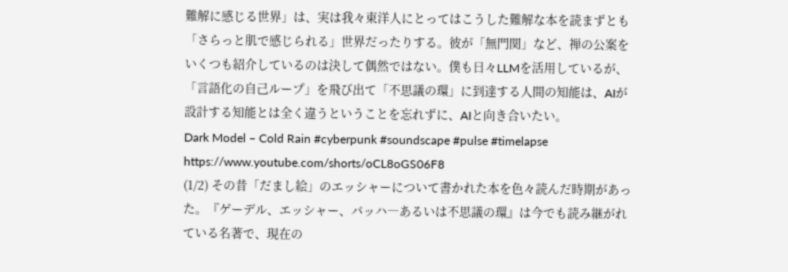難解に感じる世界」は、実は我々東洋人にとってはこうした難解な本を読まずとも「さらっと肌で感じられる」世界だったりする。彼が「無門関」など、禅の公案をいくつも紹介しているのは決して偶然ではない。僕も日々LLMを活用しているが、「言語化の自己ループ」を飛び出て「不思議の環」に到達する人間の知能は、AIが設計する知能とは全く違うということを忘れずに、AIと向き合いたい。
Dark Model – Cold Rain #cyberpunk #soundscape #pulse #timelapse
https://www.youtube.com/shorts/oCL8oGS06F8
(1/2) その昔「だまし絵」のエッシャーについて書かれた本を色々読んだ時期があった。『ゲーデル、エッシャー、バッハ―あるいは不思議の環』は今でも読み継がれている名著で、現在の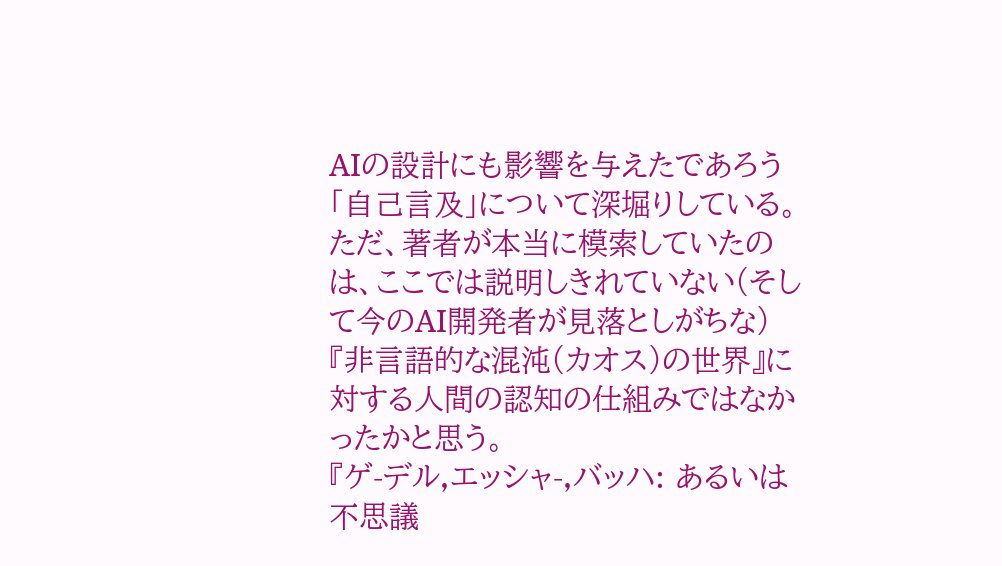AIの設計にも影響を与えたであろう「自己言及」について深堀りしている。ただ、著者が本当に模索していたのは、ここでは説明しきれていない(そして今のAI開発者が見落としがちな)『非言語的な混沌(カオス)の世界』に対する人間の認知の仕組みではなかったかと思う。
『ゲ-デル,エッシャ-,バッハ: あるいは不思議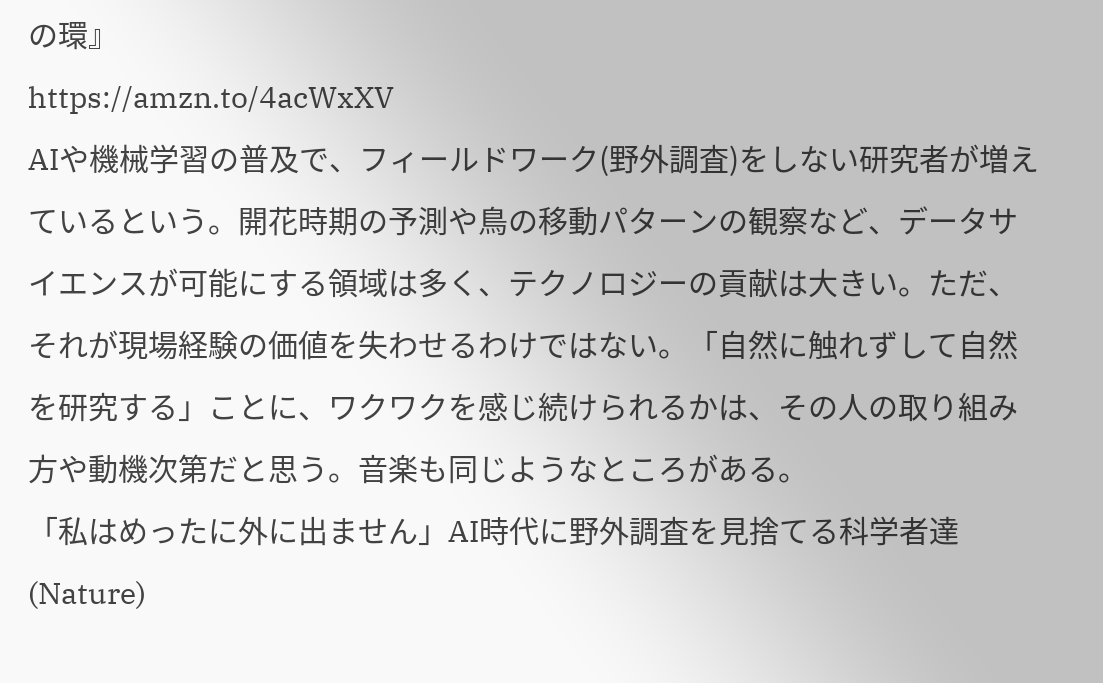の環』
https://amzn.to/4acWxXV
AIや機械学習の普及で、フィールドワーク(野外調査)をしない研究者が増えているという。開花時期の予測や鳥の移動パターンの観察など、データサイエンスが可能にする領域は多く、テクノロジーの貢献は大きい。ただ、それが現場経験の価値を失わせるわけではない。「自然に触れずして自然を研究する」ことに、ワクワクを感じ続けられるかは、その人の取り組み方や動機次第だと思う。音楽も同じようなところがある。
「私はめったに外に出ません」AI時代に野外調査を見捨てる科学者達(Nature)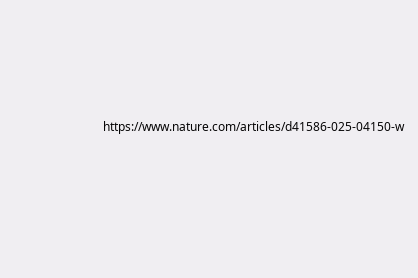https://www.nature.com/articles/d41586-025-04150-w